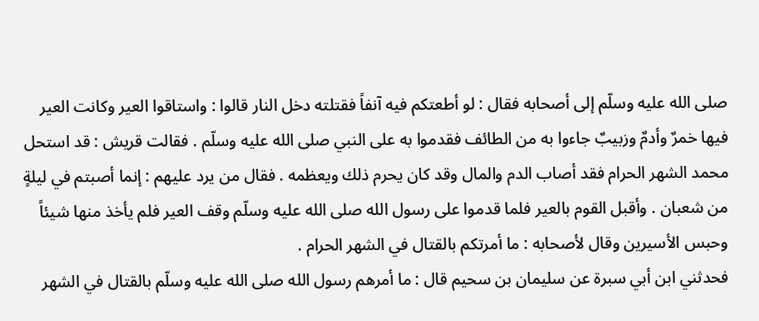صلى الله عليه وسلّم إلى أصحابه فقال : لو أطعتكم فيه آنفاً فقتلته دخل النار قالوا : واستاقوا العير وكانت العير فيها خمرٌ وأدمٌ وزبيبٌ جاءوا به من الطائف فقدموا به على النبي صلى الله عليه وسلّم . فقالت قريش : قد استحل محمد الشهر الحرام فقد أصاب الدم والمال وقد كان يحرم ذلك ويعظمه . فقال من يرد عليهم : إنما أصبتم في ليلةٍ من شعبان . وأقبل القوم بالعير فلما قدموا على رسول الله صلى الله عليه وسلّم وقف العير فلم يأخذ منها شيئاً وحبس الأسيرين وقال لأصحابه : ما أمرتكم بالقتال في الشهر الحرام .
فحدثني ابن أبي سبرة عن سليمان بن سحيم قال : ما أمرهم رسول الله صلى الله عليه وسلّم بالقتال في الشهر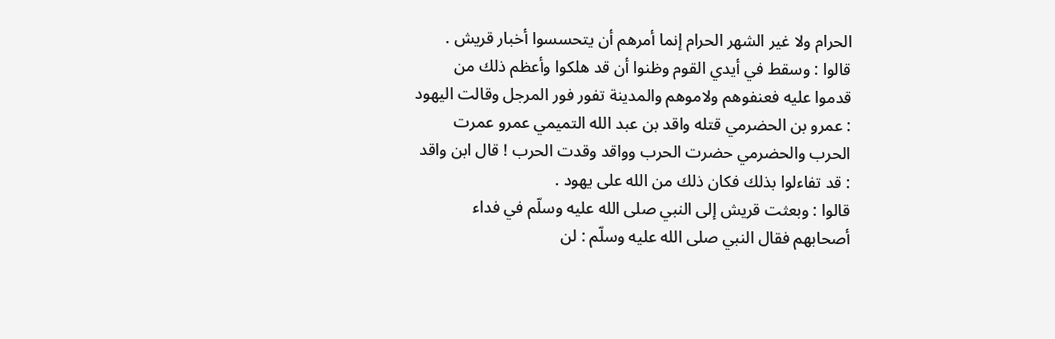الحرام ولا غير الشهر الحرام إنما أمرهم أن يتحسسوا أخبار قريش .
قالوا : وسقط في أيدي القوم وظنوا أن قد هلكوا وأعظم ذلك من قدموا عليه فعنفوهم ولاموهم والمدينة تفور فور المرجل وقالت اليهود : عمرو بن الحضرمي قتله واقد بن عبد الله التميمي عمرو عمرت الحرب والحضرمي حضرت الحرب وواقد وقدت الحرب ! قال ابن واقد : قد تفاءلوا بذلك فكان ذلك من الله على يهود .
قالوا : وبعثت قريش إلى النبي صلى الله عليه وسلّم في فداء أصحابهم فقال النبي صلى الله عليه وسلّم : لن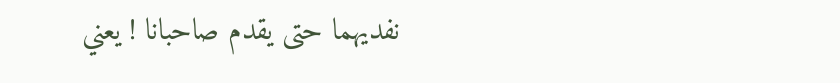نفديهما حتى يقدم صاحبانا ! يعني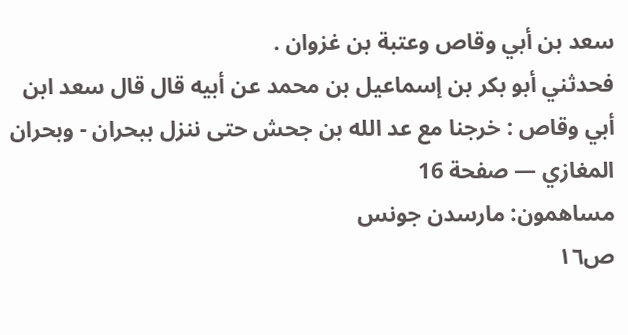سعد بن أبي وقاص وعتبة بن غزوان .
فحدثني أبو بكر بن إسماعيل بن محمد عن أبيه قال قال سعد ابن أبي وقاص : خرجنا مع عد الله بن جحش حتى ننزل ببحران - وبحران
المغازي — صفحة 16
مساهمون: مارسدن جونس
ص١٦